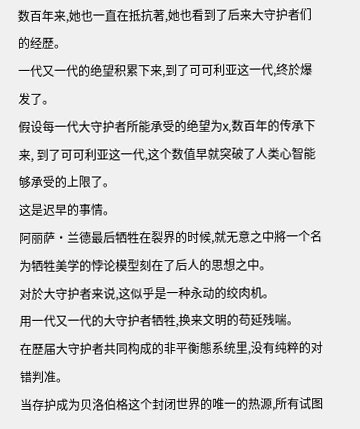数百年来,她也一直在抵抗著,她也看到了后来大守护者们的经歷。
一代又一代的绝望积累下来,到了可可利亚这一代,终於爆发了。
假设每一代大守护者所能承受的绝望为x,数百年的传承下来, 到了可可利亚这一代,这个数值早就突破了人类心智能够承受的上限了。
这是迟早的事情。
阿丽萨·兰德最后牺牲在裂界的时候,就无意之中將一个名为牺牲美学的悖论模型刻在了后人的思想之中。
对於大守护者来说,这似乎是一种永动的绞肉机。
用一代又一代的大守护者牺牲,换来文明的苟延残喘。
在歷届大守护者共同构成的非平衡態系统里,没有纯粹的对错判准。
当存护成为贝洛伯格这个封闭世界的唯一的热源,所有试图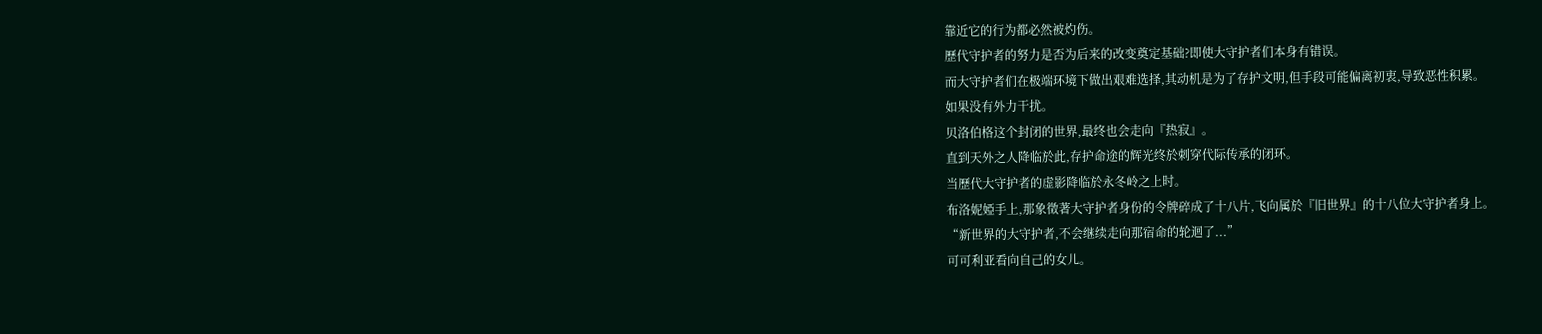靠近它的行为都必然被灼伤。
歷代守护者的努力是否为后来的改变奠定基础?即使大守护者们本身有错误。
而大守护者们在极端环境下做出艰难选择,其动机是为了存护文明,但手段可能偏离初衷,导致恶性积累。
如果没有外力干扰。
贝洛伯格这个封闭的世界,最终也会走向『热寂』。
直到天外之人降临於此,存护命途的辉光终於刺穿代际传承的闭环。
当歷代大守护者的虚影降临於永冬岭之上时。
布洛妮婭手上,那象徵著大守护者身份的令牌碎成了十八片,飞向属於『旧世界』的十八位大守护者身上。
“新世界的大守护者,不会继续走向那宿命的轮迴了...”
可可利亚看向自己的女儿。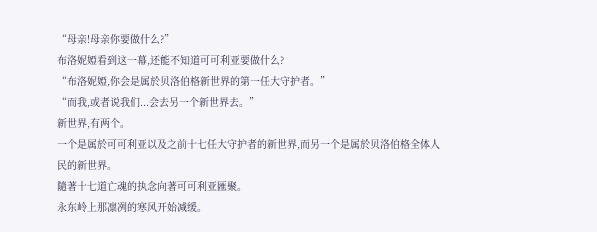“母亲!母亲你要做什么?”
布洛妮婭看到这一幕,还能不知道可可利亚要做什么?
“布洛妮婭,你会是属於贝洛伯格新世界的第一任大守护者。”
“而我,或者说我们...会去另一个新世界去。”
新世界,有两个。
一个是属於可可利亚以及之前十七任大守护者的新世界,而另一个是属於贝洛伯格全体人民的新世界。
隨著十七道亡魂的执念向著可可利亚匯聚。
永东岭上那凛冽的寒风开始减缓。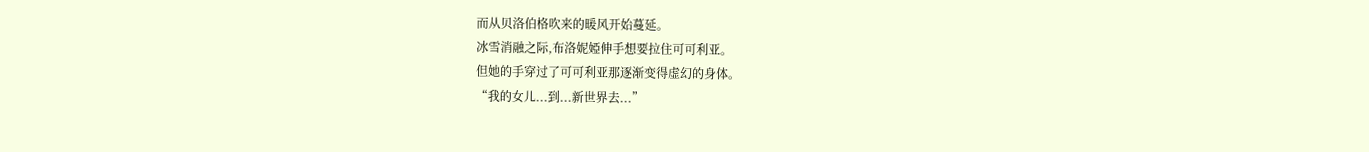而从贝洛伯格吹来的暖风开始蔓延。
冰雪消融之际,布洛妮婭伸手想要拉住可可利亚。
但她的手穿过了可可利亚那逐渐变得虚幻的身体。
“我的女儿...到...新世界去...”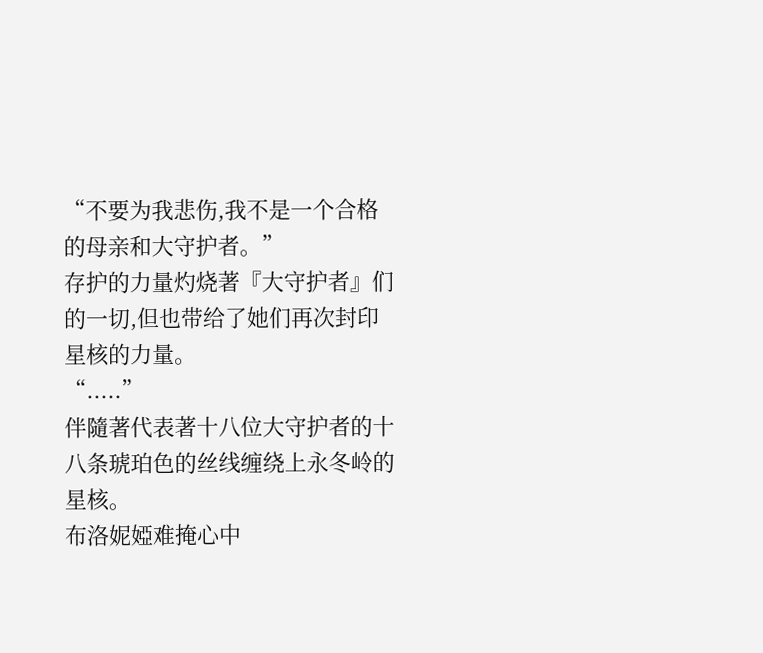“不要为我悲伤,我不是一个合格的母亲和大守护者。”
存护的力量灼烧著『大守护者』们的一切,但也带给了她们再次封印星核的力量。
“.....”
伴隨著代表著十八位大守护者的十八条琥珀色的丝线缠绕上永冬岭的星核。
布洛妮婭难掩心中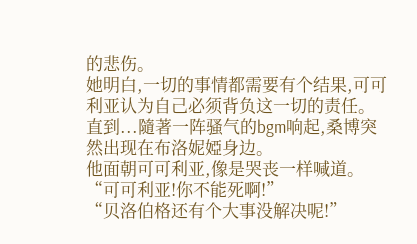的悲伤。
她明白,一切的事情都需要有个结果,可可利亚认为自己必须背负这一切的责任。
直到...隨著一阵骚气的bgm响起,桑博突然出现在布洛妮婭身边。
他面朝可可利亚,像是哭丧一样喊道。
“可可利亚!你不能死啊!”
“贝洛伯格还有个大事没解决呢!”